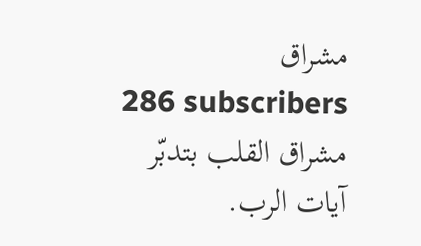مشراق
286 subscribers
مشراق القلب بتدبّر آيات الرب.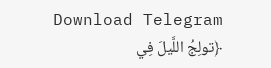Download Telegram
﴿تولِجُ اللَّيلَ فِي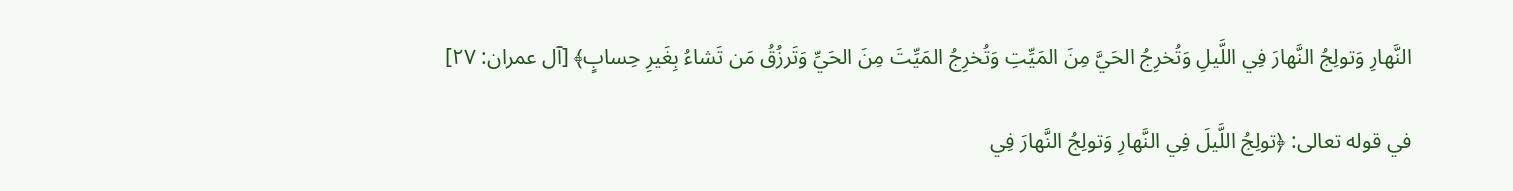النَّهارِ وَتولِجُ النَّهارَ فِي اللَّيلِ وَتُخرِجُ الحَيَّ مِنَ المَيِّتِ وَتُخرِجُ المَيِّتَ مِنَ الحَيِّ وَتَرزُقُ مَن تَشاءُ بِغَيرِ حِسابٍ﴾ [آل عمران: ٢٧]

في قوله تعالى: ﴿تولِجُ اللَّيلَ فِي النَّهارِ وَتولِجُ النَّهارَ فِي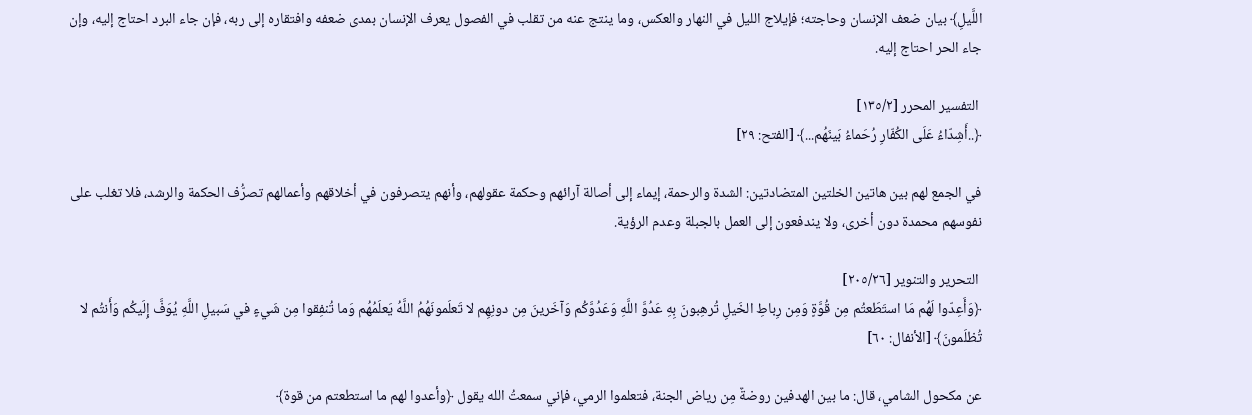اللَّيلِ﴾ بيان ضعف الإنسان وحاجته؛ فإيلاج الليل في النهار والعكس، وما ينتج عنه من تقلب في الفصول يعرف الإنسان بمدى ضعفه وافتقاره إلى ربه، فإن جاء البرد احتاج إليه، وإن جاء الحر احتاج إليه.

 التفسير المحرر [١٣٥/٢]
﴿..أَشِدّاءُ عَلَى الكُفّارِ رُحَماءُ بَينَهُم...﴾ [الفتح: ٢٩]

في الجمع لهم بين هاتين الخلتين المتضادتين: الشدة والرحمة، إيماء إلى أصالة آرائهم وحكمة عقولهم، وأنهم يتصرفون في أخلاقهم وأعمالهم تصرُّف الحكمة والرشد، فلا تغلب على نفوسهم محمدة دون أخرى، ولا يندفعون إلى العمل بالجبلة وعدم الرؤية.

 التحرير والتنوير [٢٠٥/٢٦]
﴿وَأَعِدّوا لَهُم مَا استَطَعتُم مِن قُوَّةٍ وَمِن رِباطِ الخَيلِ تُرهِبونَ بِهِ عَدُوَّ اللَّهِ وَعَدُوَّكُم وَآخَرينَ مِن دونِهِم لا تَعلَمونَهُمُ اللَّهُ يَعلَمُهُم وَما تُنفِقوا مِن شَيءٍ في سَبيلِ اللَّهِ يُوَفَّ إِلَيكُم وَأَنتُم لا تُظلَمونَ﴾ [الأنفال: ٦٠]

عن مكحول الشامي، قال: ما بين الهدفين روضةٌ مِن رياض الجنة، فتعلموا الرمي، فإني سمعتُ الله يقول ﴿وأعدوا لهم ما استطعتم من قوة﴾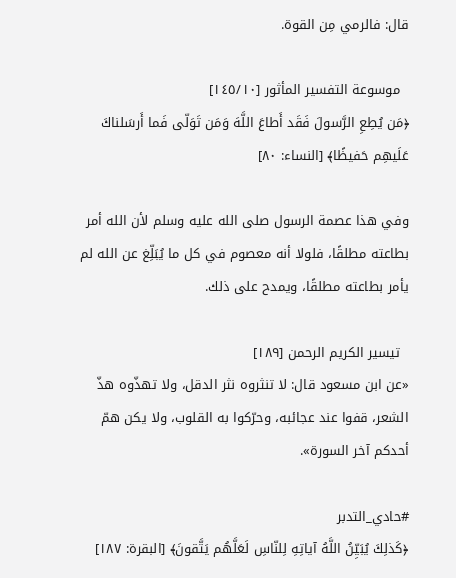قال: فالرمي مِن القوة.

  موسوعة التفسير المأثور [١٤٥/١٠]
﴿مَن يُطِعِ الرَّسولَ فَقَد أَطاعَ اللَّهَ وَمَن تَوَلّى فَما أَرسَلناكَ عَلَيهِم حَفيظًا﴾ [النساء: ٨٠]

وفي هذا عصمة الرسول صلى الله عليه وسلم لأن الله أمر بطاعته مطلقًا، فلولا أنه معصوم في كل ما يُبَلِّغ عن الله لم يأمر بطاعته مطلقًا، ويمدح على ذلك.

  تيسير الكريم الرحمن [١٨٩]
«عن ابن مسعود قال: لا تنثروه نثر الدقل، ولا تهذّوه هذّ الشعر، قفوا عند عجائبه، وحرّكوا به القلوب، ولا يكن همّ أحدكم آخر السورة».

#حادي_التدبر
﴿كَذلِكَ يُبَيِّنُ اللَّهُ آياتِهِ لِلنّاسِ لَعَلَّهُم يَتَّقونَ﴾ [البقرة: ١٨٧]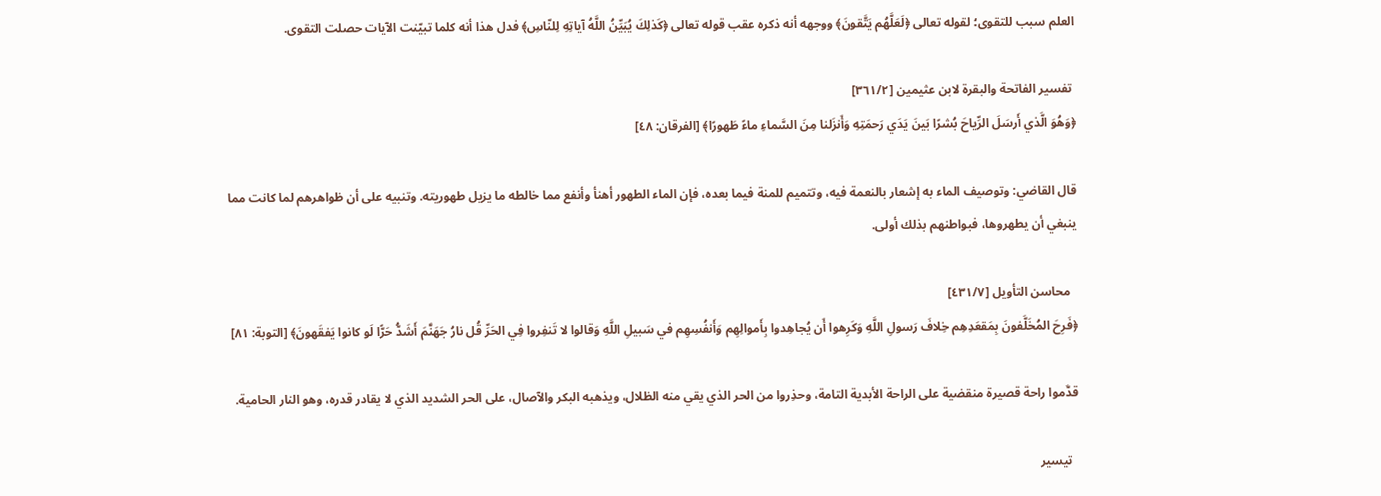العلم سبب للتقوى؛ لقوله تعالى ﴿لَعَلَّهُم يَتَّقونَ﴾ ووجهه أنه ذكره عقب قوله تعالى ﴿كَذلِكَ يُبَيِّنُ اللَّهُ آياتِهِ لِلنّاسِ﴾ فدل هذا أنه كلما تبيّنت الآيات حصلت التقوى.

 تفسير الفاتحة والبقرة لابن عثيمين [٣٦١/٢]
﴿وَهُوَ الَّذي أَرسَلَ الرِّياحَ بُشرًا بَينَ يَدَي رَحمَتِهِ وَأَنزَلنا مِنَ السَّماءِ ماءً طَهورًا﴾ [الفرقان: ٤٨]

قال القاضي: وتوصيف الماء به إشعار بالنعمة فيه، وتتميم للمنة فيما بعده، فإن الماء الطهور أهنأ وأنفع مما خالطه ما يزيل طهوريته. وتنبيه على أن ظواهرهم لما كانت مما ينبغي أن يطهروها، فبواطنهم بذلك أولى.

  محاسن التأويل [٤٣١/٧]
﴿فَرِحَ المُخَلَّفونَ بِمَقعَدِهِم خِلافَ رَسولِ اللَّهِ وَكَرِهوا أَن يُجاهِدوا بِأَموالِهِم وَأَنفُسِهِم في سَبيلِ اللَّهِ وَقالوا لا تَنفِروا فِي الحَرِّ قُل نارُ جَهَنَّمَ أَشَدُّ حَرًّا لَو كانوا يَفقَهونَ﴾ [التوبة: ٨١]

قدَّموا راحة قصيرة منقضية على الراحة الأبدية التامة، وحذِروا من الحر الذي يقي منه الظلال، ويذهبه البكر والآصال، على الحر الشديد الذي لا يقادر قدره، وهو النار الحامية.

  تيسير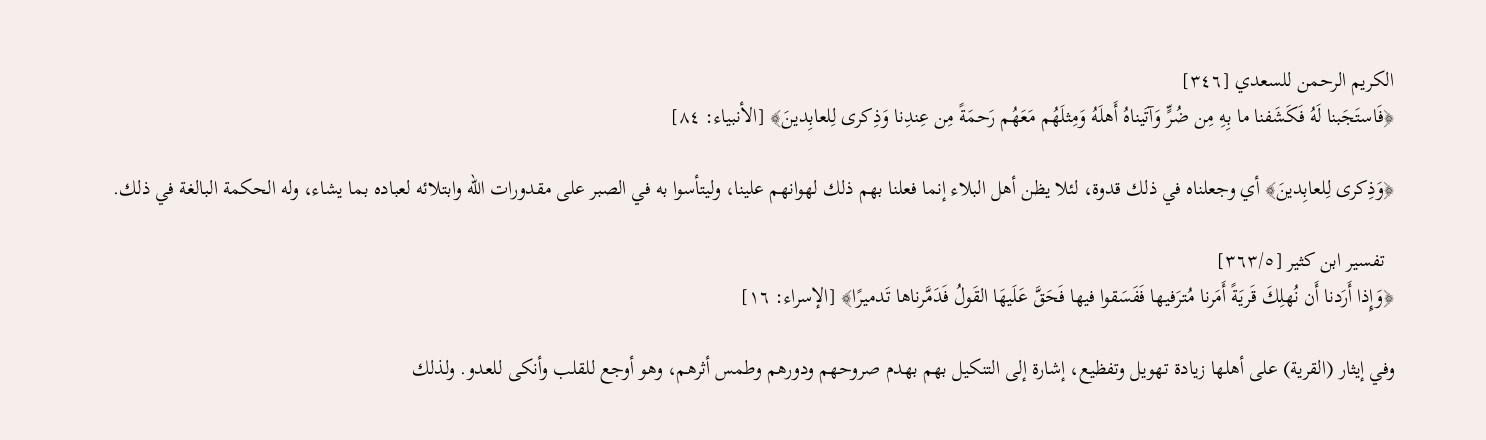الكريم الرحمن للسعدي [٣٤٦]
﴿فَاستَجَبنا لَهُ فَكَشَفنا ما بِهِ مِن ضُرٍّ وَآتَيناهُ أَهلَهُ وَمِثلَهُم مَعَهُم رَحمَةً مِن عِندِنا وَذِكرى لِلعابِدينَ﴾ [الأنبياء: ٨٤]

﴿وَذِكرى لِلعابِدينَ﴾ أي وجعلناه في ذلك قدوة، لئلا يظن أهل البلاء إنما فعلنا بهم ذلك لهوانهم علينا، وليتأسوا به في الصبر على مقدورات الله وابتلائه لعباده بما يشاء، وله الحكمة البالغة في ذلك.

  تفسير ابن كثير [٣٦٣/٥]
﴿وَإِذا أَرَدنا أَن نُهلِكَ قَريَةً أَمَرنا مُترَفيها فَفَسَقوا فيها فَحَقَّ عَلَيهَا القَولُ فَدَمَّرناها تَدميرًا﴾ [الإسراء: ١٦]

وفي إيثار (القرية) على أهلها زيادة تهويل وتفظيع، إشارة إلى التنكيل بهم بهدم صروحهم ودورهم وطمس أثرهم، وهو أوجع للقلب وأنكى للعدو. ولذلك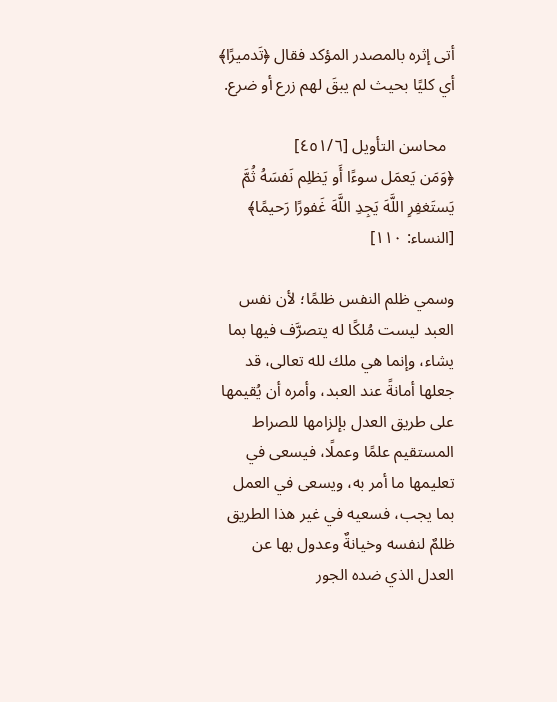أتى إثره بالمصدر المؤكد فقال ﴿تَدميرًا﴾ أي كليًا بحيث لم يبقَ لهم زرع أو ضرع.

  محاسن التأويل [٤٥١/٦]
﴿وَمَن يَعمَل سوءًا أَو يَظلِم نَفسَهُ ثُمَّ يَستَغفِرِ اللَّهَ يَجِدِ اللَّهَ غَفورًا رَحيمًا﴾ [النساء: ١١٠]

وسمي ظلم النفس ظلمًا؛ لأن نفس العبد ليست مُلكًا له يتصرَّف فيها بما يشاء، وإنما هي ملك لله تعالى، قد جعلها أمانةً عند العبد، وأمره أن يُقيمها على طريق العدل بإلزامها للصراط المستقيم علمًا وعملًا، فيسعى في تعليمها ما أمر به، ويسعى في العمل بما يجب، فسعيه في غير هذا الطريق ظلمٌ لنفسه وخيانةٌ وعدول بها عن العدل الذي ضده الجور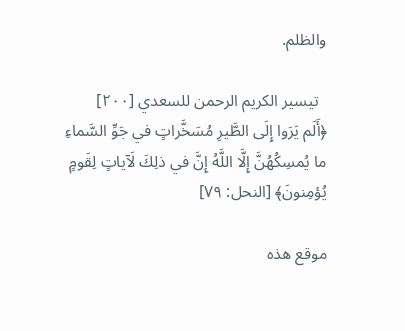والظلم.

  تيسير الكريم الرحمن للسعدي [٢٠٠]
﴿أَلَم يَرَوا إِلَى الطَّيرِ مُسَخَّراتٍ في جَوِّ السَّماءِ ما يُمسِكُهُنَّ إِلَّا اللَّهُ إِنَّ في ذلِكَ لَآياتٍ لِقَومٍ يُؤمِنونَ﴾ [النحل: ٧٩]

موقع هذه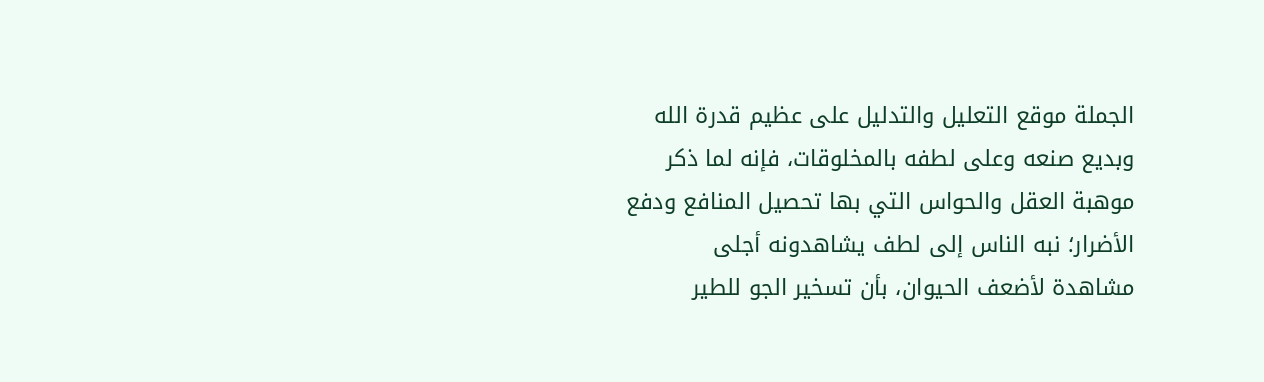الجملة موقع التعليل والتدليل على عظيم قدرة الله وبديع صنعه وعلى لطفه بالمخلوقات، فإنه لما ذكر موهبة العقل والحواس التي بها تحصيل المنافع ودفع الأضرار؛ نبه الناس إلى لطف يشاهدونه أجلى مشاهدة لأضعف الحيوان، بأن تسخير الجو للطير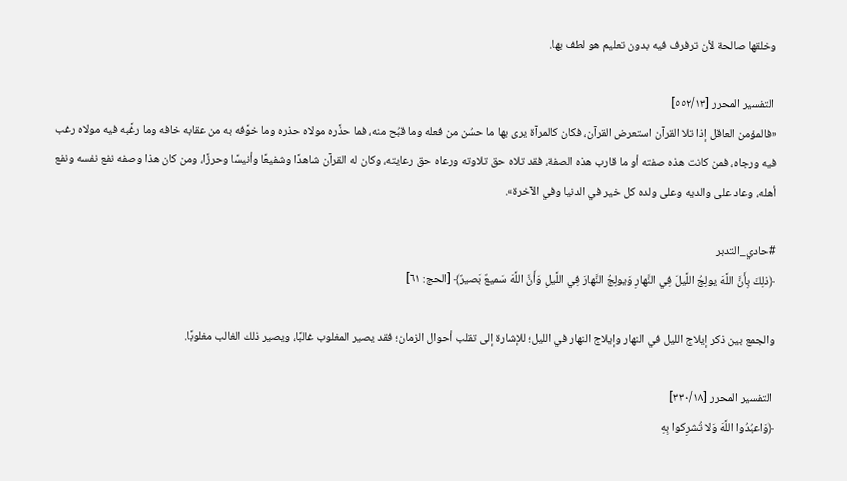وخلقها صالحة لأن ترفرف فيه بدون تعليم هو لطف بها.

 التفسير المحرر [٥٥٢/١٣]
«فالمؤمن العاقل إذا تلا القرآن استعرض القرآن، فكان كالمرآة يرى بها ما حسُن من فعله وما قبُح منه، فما حذَّره مولاه حذره وما خوَّفه به من عقابه خافه وما رغَّبه فيه مولاه رغب فيه ورجاه، فمن كانت هذه صفته أو ما قارب هذه الصفة، فقد تلاه حق تلاوته ورعاه حق رعايته، وكان له القرآن شاهدًا وشفيعًا وأنيسًا وحرزًا، ومن كان هذا وصفه نفع نفسه ونفع أهله، وعاد على والديه وعلى ولده كل خير في الدنيا وفي الآخرة».

#حادي_التدبر
﴿ذلِكَ بِأَنَّ اللَّهَ يولِجُ اللَّيلَ فِي النَّهارِ وَيولِجُ النَّهارَ فِي اللَّيلِ وَأَنَّ اللَّهَ سَميعٌ بَصيرٌ﴾ [الحج: ٦١]

والجمع بين ذكر إيلاج الليل في النهار وإيلاج النهار في الليل؛ للإشارة إلى تقلب أحوال الزمان؛ فقد يصير المغلوب غالبًا، ويصير ذلك الغالب مغلوبًا.

 التفسير المحرر [٣٣٠/١٨]
﴿وَاعبُدُوا اللَّهَ وَلا تُشرِكوا بِهِ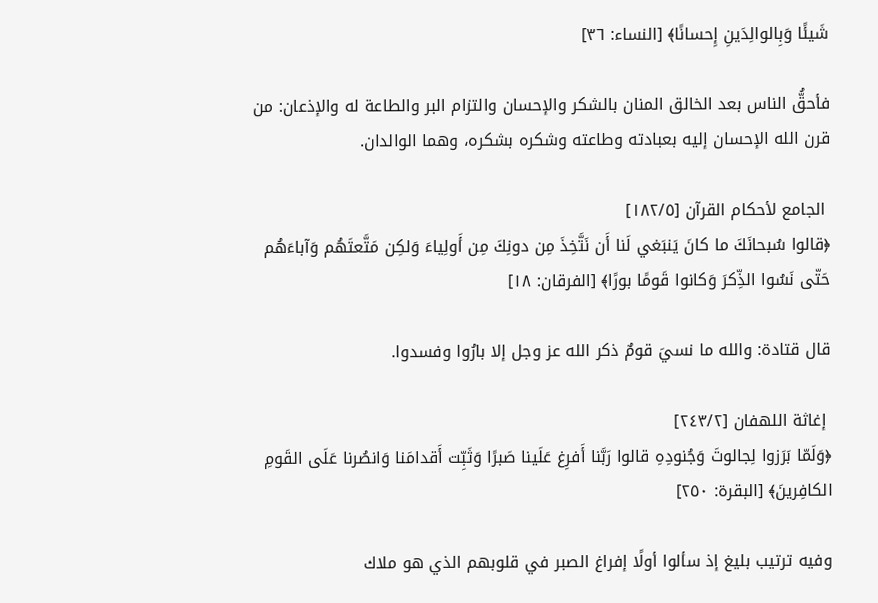شَيئًا وَبِالوالِدَينِ إِحسانًا﴾ [النساء: ٣٦]

فأحقُّ الناس بعد الخالق المنان بالشكر والإحسان والتزام البر والطاعة له والإذعان: من قرن الله الإحسان إليه بعبادته وطاعته وشكره بشكره، وهما الوالدان.

 الجامع لأحكام القرآن [١٨٢/٥]
﴿قالوا سُبحانَكَ ما كانَ يَنبَغي لَنا أَن نَتَّخِذَ مِن دونِكَ مِن أَولِياءَ وَلكِن مَتَّعتَهُم وَآباءَهُم حَتّى نَسُوا الذِّكرَ وَكانوا قَومًا بورًا﴾ [الفرقان: ١٨]

قال قتادة: والله ما نسيَ قومٌ ذكر الله عز وجل إلا بارُوا وفسدوا.

 إغاثة اللهفان [٢٤٣/٢]
﴿وَلَمّا بَرَزوا لِجالوتَ وَجُنودِهِ قالوا رَبَّنا أَفرِغ عَلَينا صَبرًا وَثَبِّت أَقدامَنا وَانصُرنا عَلَى القَومِ الكافِرينَ﴾ [البقرة: ٢٥٠]

وفيه ترتيب بليغ إذ سألوا أولًا إفراغ الصبر في قلوبهم الذي هو ملاك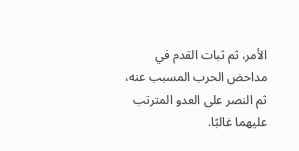الأمر، ثم ثبات القدم في مداحض الحرب المسبب عنه، ثم النصر على العدو المترتب عليهما غالبًا.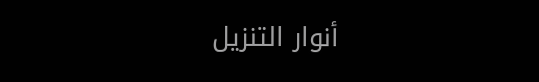أنوار التنزيل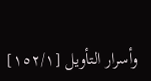وأسرار التأويل [١٥٢/١]